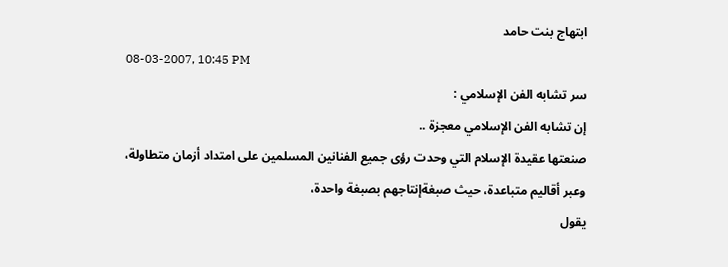ابتهاج بنت حامد
08-03-2007, 10:45 PM
سر تشابه الفن الإسلامي :
إن تشابه الفن الإسلامي معجزة ..
صنعتها عقيدة الإسلام التي وحدت رؤى جميع الفنانين المسلمين على امتداد أزمان متطاولة،
وعبر أقاليم متباعدة، حيث صبغةإنتاجهم بصبغة واحدة،
يقول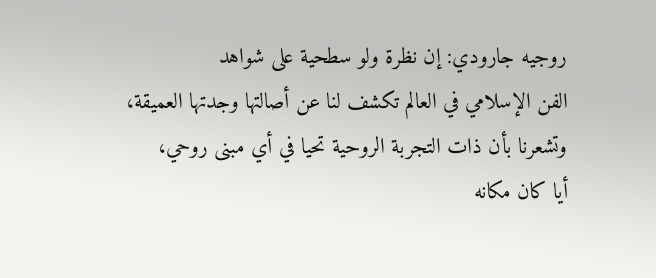روجيه جارودي: إن نظرة ولو سطحية على شواهد
الفن الإسلامي في العالم تكشف لنا عن أصالتها وجدتها العميقة،
وتشعرنا بأن ذات التجربة الروحية تحيا في أي مبنى روحي،
أيا كان مكانه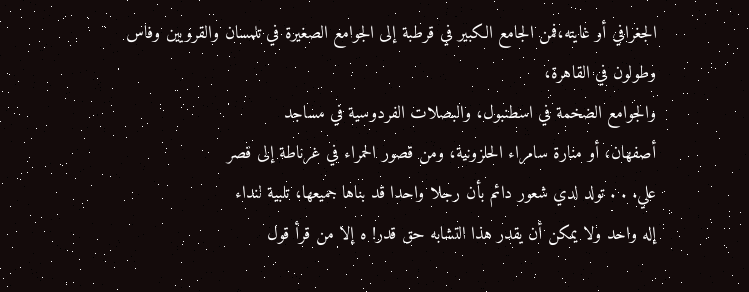الجغرافي أو غايته،فمن الجامع الكبير في قرطبة إلى الجوامع الصغيرة في تلمسان والقرويين وفاس
وطولون في القاهرة،
والجوامع الضخمة في اسطنبول، والبصلات الفردوسية في مساجد
أصفهان، أو منارة سامراء الحلزونية، ومن قصور الحمراء في غرناطة إلى قصر
علي. . . تولد لدي شعور دائم بأن رجلا واحدا قد بناها جميعها، تلبية لنداء
إله واحد ولا يمكن أن يقدر هذا التشابه حق قدر! ه إلا من قرأ قول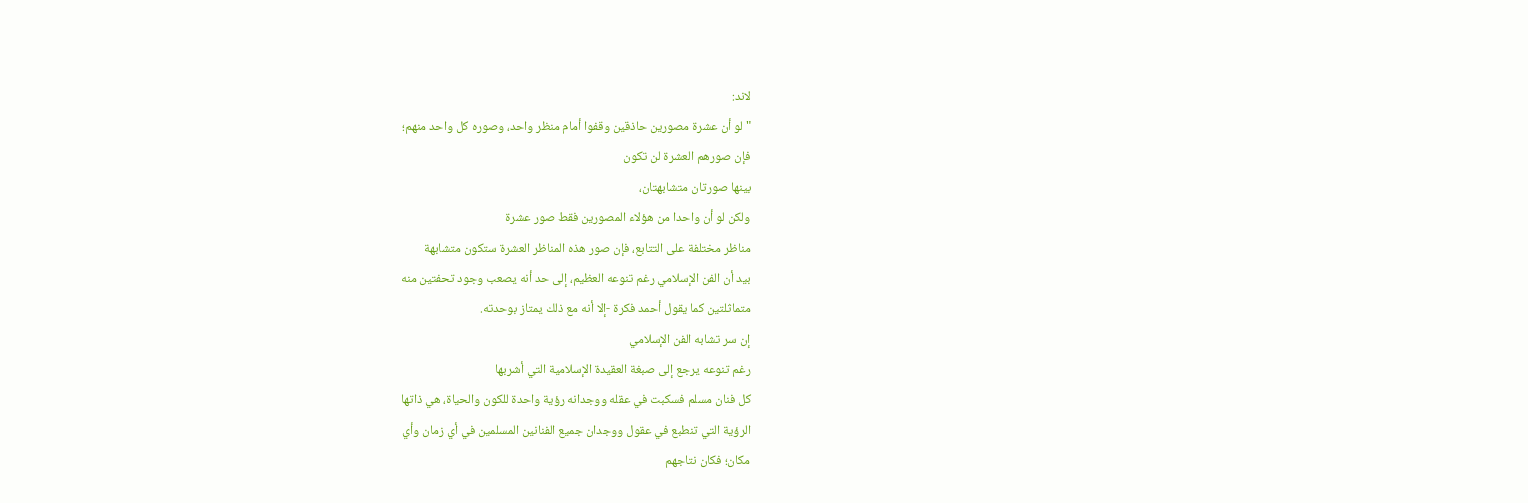لاند:
" لو أن عشرة مصورين حاذقين وقفوا أمام منظر واحد، وصوره كل واحد منهم؛
فإن صورهم العشرة لن تكون
بينها صورتان متشابهتان،
ولكن لو أن واحدا من هؤلاء المصورين فقط صور عشرة
مناظر مختلفة على التتابع، فإن صور هذه المناظر العشرة ستكون متشابهة
بيد أن الفن الإسلامي رغم تنوعه العظيم، إلى حد أنه يصعب وجود تحفتين منه
متماثلتين كما يقول أحمد فكرة -إلا أنه مع ذلك يمتاز بوحدته.
إن سر تشابه الفن الإسلامي
رغم تنوعه يرجع إلى صبغة العقيدة الإسلامية التي أشربها
كل فنان مسلم فسكبت في عقله ووجدانه رؤية واحدة للكون والحياة، هي ذاتها
الرؤية التي تنطبع في عقول ووجدان جميع الفنانين المسلمين في أي زمان وأي
مكان؛ فكان نتاجهم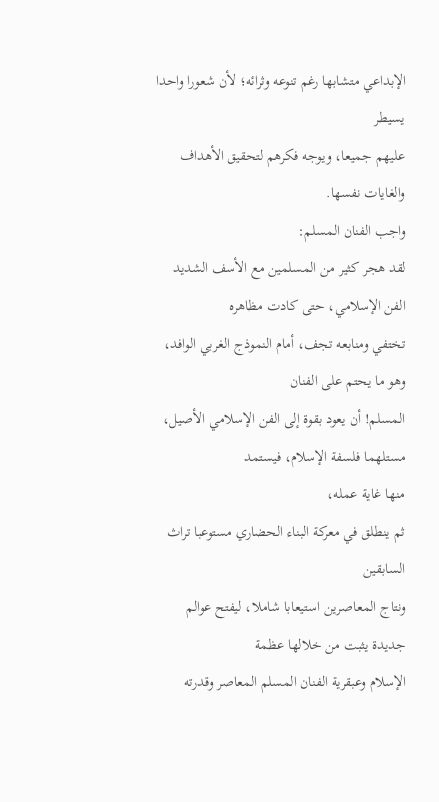الإبداعي متشابها رغم تنوعه وثرائه؛ لأن شعورا واحدا يسيطر
عليهم جميعا، ويوجه فكرهم لتحقيق الأهداف والغايات نفسها.
واجب الفنان المسلم:
لقد هجر كثير من المسلمين مع الأسف الشديد الفن الإسلامي، حتى كادت مظاهره
تختفي ومنابعه تجف، أمام النموذج الغربي الوافد، وهو ما يحتم على الفنان
المسلم! أن يعود بقوة إلى الفن الإسلامي الأصيل، مستلهما فلسفة الإسلام، فيستمد
منها غاية عمله،
ثم ينطلق في معركة البناء الحضاري مستوعبا تراث السابقين
ونتاج المعاصرين استيعابا شاملا، ليفتح عوالم جديدة يثبت من خلالها عظمة
الإسلام وعبقرية الفنان المسلم المعاصر وقدرته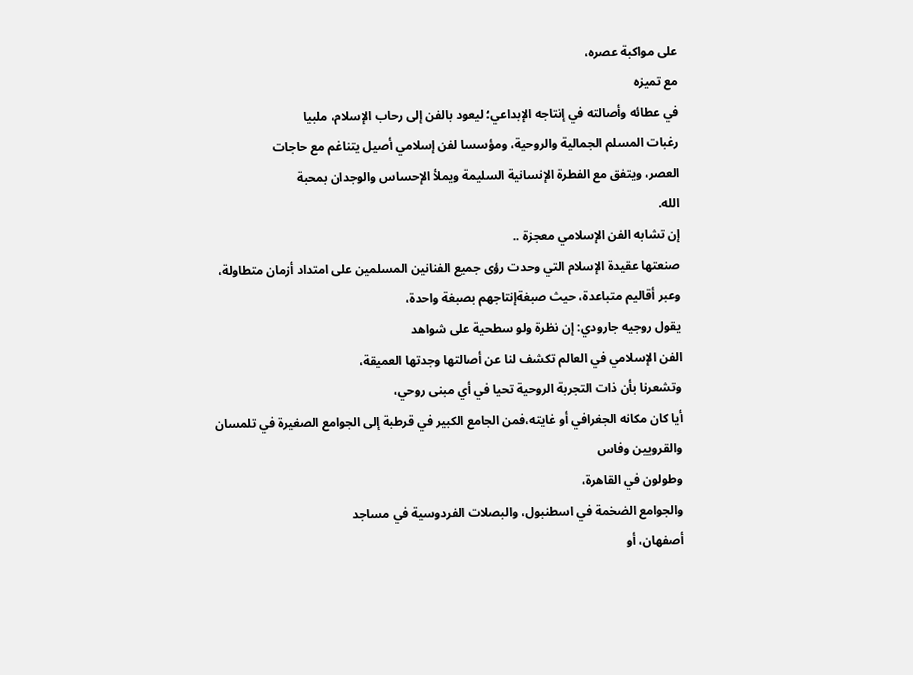على مواكبة عصره،
مع تميزه
في عطائه وأصالته في إنتاجه الإبداعي؛ ليعود بالفن إلى رحاب الإسلام، ملبيا
رغبات المسلم الجمالية والروحية، ومؤسسا لفن إسلامي أصيل يتناغم مع حاجات
العصر، ويتفق مع الفطرة الإنسانية السليمة ويملأ الإحساس والوجدان بمحبة
الله.
إن تشابه الفن الإسلامي معجزة ..
صنعتها عقيدة الإسلام التي وحدت رؤى جميع الفنانين المسلمين على امتداد أزمان متطاولة،
وعبر أقاليم متباعدة، حيث صبغةإنتاجهم بصبغة واحدة،
يقول روجيه جارودي: إن نظرة ولو سطحية على شواهد
الفن الإسلامي في العالم تكشف لنا عن أصالتها وجدتها العميقة،
وتشعرنا بأن ذات التجربة الروحية تحيا في أي مبنى روحي،
أيا كان مكانه الجغرافي أو غايته،فمن الجامع الكبير في قرطبة إلى الجوامع الصغيرة في تلمسان والقرويين وفاس
وطولون في القاهرة،
والجوامع الضخمة في اسطنبول، والبصلات الفردوسية في مساجد
أصفهان، أو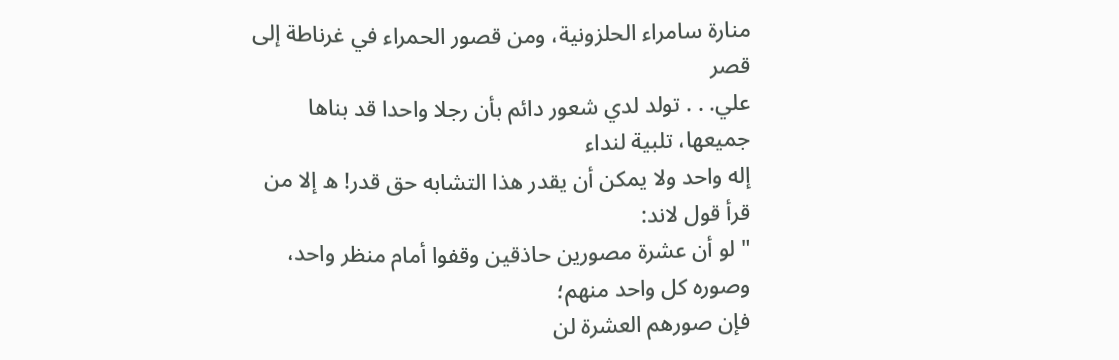منارة سامراء الحلزونية، ومن قصور الحمراء في غرناطة إلى قصر
علي. . . تولد لدي شعور دائم بأن رجلا واحدا قد بناها جميعها، تلبية لنداء
إله واحد ولا يمكن أن يقدر هذا التشابه حق قدر! ه إلا من قرأ قول لاند:
" لو أن عشرة مصورين حاذقين وقفوا أمام منظر واحد، وصوره كل واحد منهم؛
فإن صورهم العشرة لن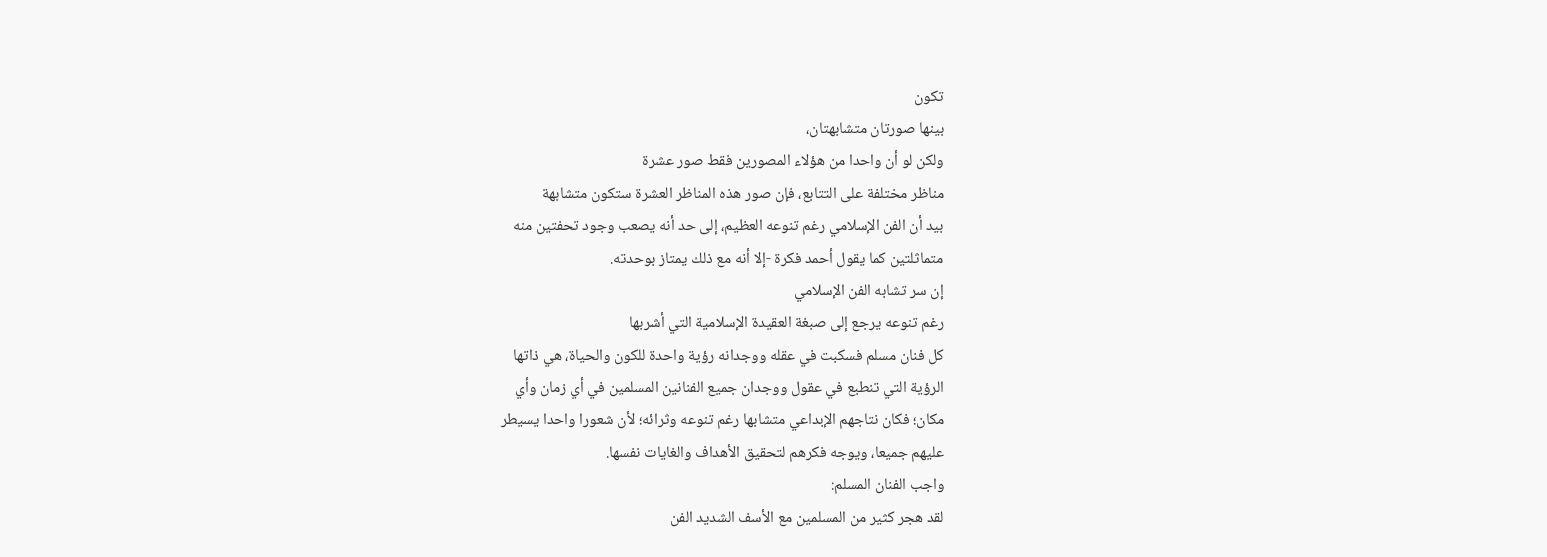تكون
بينها صورتان متشابهتان،
ولكن لو أن واحدا من هؤلاء المصورين فقط صور عشرة
مناظر مختلفة على التتابع، فإن صور هذه المناظر العشرة ستكون متشابهة
بيد أن الفن الإسلامي رغم تنوعه العظيم، إلى حد أنه يصعب وجود تحفتين منه
متماثلتين كما يقول أحمد فكرة -إلا أنه مع ذلك يمتاز بوحدته.
إن سر تشابه الفن الإسلامي
رغم تنوعه يرجع إلى صبغة العقيدة الإسلامية التي أشربها
كل فنان مسلم فسكبت في عقله ووجدانه رؤية واحدة للكون والحياة، هي ذاتها
الرؤية التي تنطبع في عقول ووجدان جميع الفنانين المسلمين في أي زمان وأي
مكان؛ فكان نتاجهم الإبداعي متشابها رغم تنوعه وثرائه؛ لأن شعورا واحدا يسيطر
عليهم جميعا، ويوجه فكرهم لتحقيق الأهداف والغايات نفسها.
واجب الفنان المسلم:
لقد هجر كثير من المسلمين مع الأسف الشديد الفن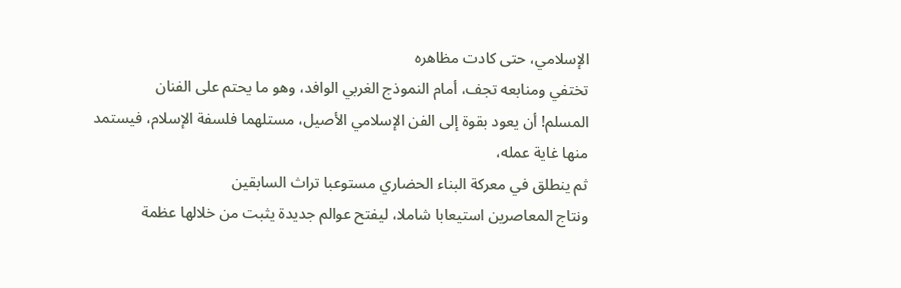الإسلامي، حتى كادت مظاهره
تختفي ومنابعه تجف، أمام النموذج الغربي الوافد، وهو ما يحتم على الفنان
المسلم! أن يعود بقوة إلى الفن الإسلامي الأصيل، مستلهما فلسفة الإسلام، فيستمد
منها غاية عمله،
ثم ينطلق في معركة البناء الحضاري مستوعبا تراث السابقين
ونتاج المعاصرين استيعابا شاملا، ليفتح عوالم جديدة يثبت من خلالها عظمة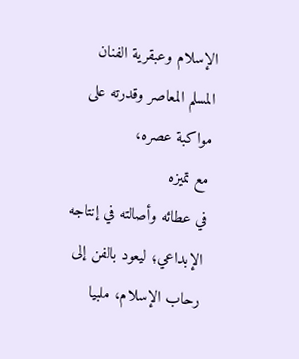الإسلام وعبقرية الفنان المسلم المعاصر وقدرته على مواكبة عصره،
مع تميزه
في عطائه وأصالته في إنتاجه الإبداعي؛ ليعود بالفن إلى رحاب الإسلام، ملبيا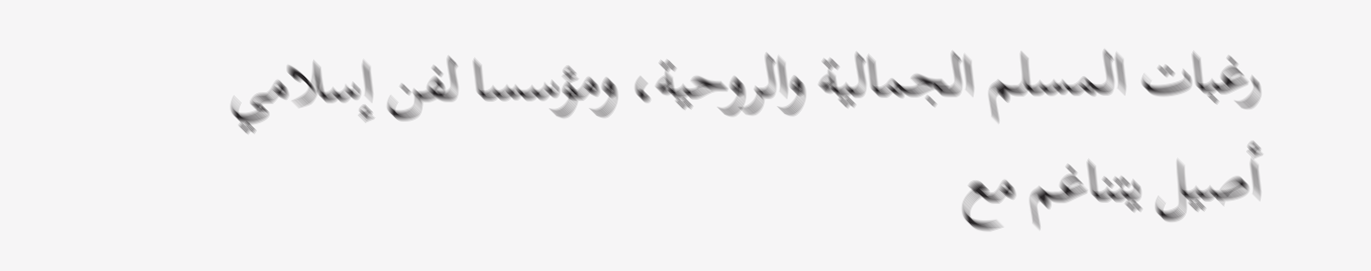رغبات المسلم الجمالية والروحية، ومؤسسا لفن إسلامي أصيل يتناغم مع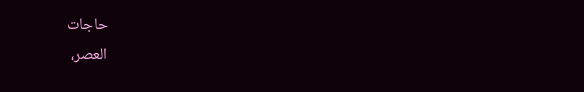حاجات
العصر،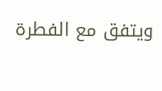ويتفق مع الفطرة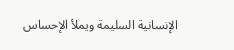الإنسانية السليمة ويملأ الإحساس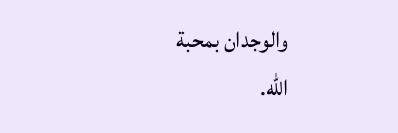والوجدان بمحبة
الله.